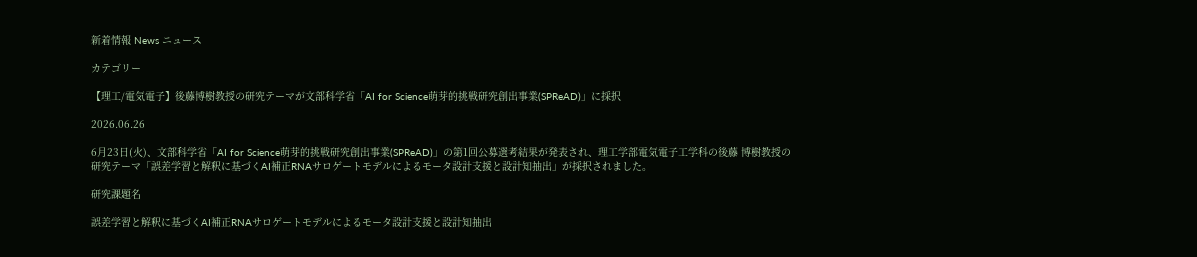新着情報 News ニュース

カテゴリー

【理工/電気電子】後藤博樹教授の研究テーマが文部科学省「AI for Science萌芽的挑戦研究創出事業(SPReAD)」に採択

2026.06.26

6月23日(火)、文部科学省「AI for Science萌芽的挑戦研究創出事業(SPReAD)」の第1回公募選考結果が発表され、理工学部電気電子工学科の後藤 博樹教授の研究テーマ「誤差学習と解釈に基づくAI補正RNAサロゲートモデルによるモータ設計支援と設計知抽出」が採択されました。

研究課題名

誤差学習と解釈に基づくAI補正RNAサロゲートモデルによるモータ設計支援と設計知抽出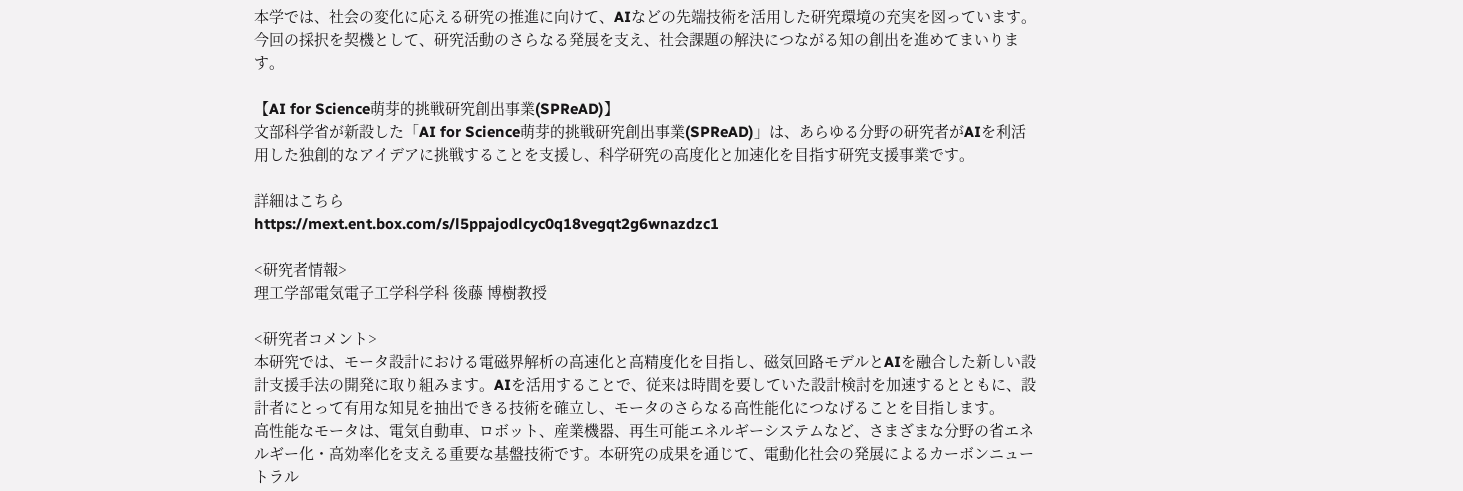本学では、社会の変化に応える研究の推進に向けて、AIなどの先端技術を活用した研究環境の充実を図っています。 今回の採択を契機として、研究活動のさらなる発展を支え、社会課題の解決につながる知の創出を進めてまいります。

【AI for Science萌芽的挑戦研究創出事業(SPReAD)】
文部科学省が新設した「AI for Science萌芽的挑戦研究創出事業(SPReAD)」は、あらゆる分野の研究者がAIを利活用した独創的なアイデアに挑戦することを支援し、科学研究の高度化と加速化を目指す研究支援事業です。

詳細はこちら
https://mext.ent.box.com/s/l5ppajodlcyc0q18vegqt2g6wnazdzc1

<研究者情報>
理工学部電気電子工学科学科 後藤 博樹教授

<研究者コメント>
本研究では、モータ設計における電磁界解析の高速化と高精度化を目指し、磁気回路モデルとAIを融合した新しい設計支援手法の開発に取り組みます。AIを活用することで、従来は時間を要していた設計検討を加速するとともに、設計者にとって有用な知見を抽出できる技術を確立し、モータのさらなる高性能化につなげることを目指します。
高性能なモータは、電気自動車、ロボット、産業機器、再生可能エネルギーシステムなど、さまざまな分野の省エネルギー化・高効率化を支える重要な基盤技術です。本研究の成果を通じて、電動化社会の発展によるカーボンニュートラル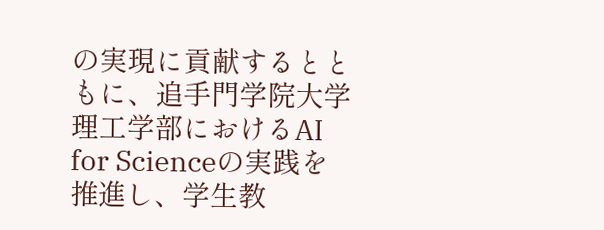の実現に貢献するとともに、追手門学院大学理工学部におけるAI for Scienceの実践を推進し、学生教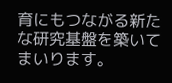育にもつながる新たな研究基盤を築いてまいります。